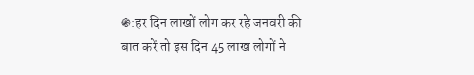֍:हर दिन लाखों लोग कर रहे जनवरी की बात करें तो इस दिन 45 लाख लोगों ने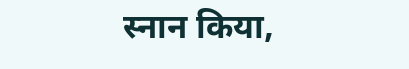स्नान किया,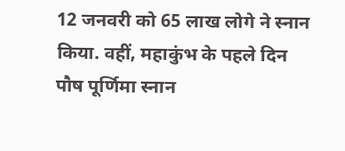12 जनवरी को 65 लाख लोगे ने स्नान किया. वहीं, महाकुंभ के पहले दिन पौष पूर्णिमा स्नान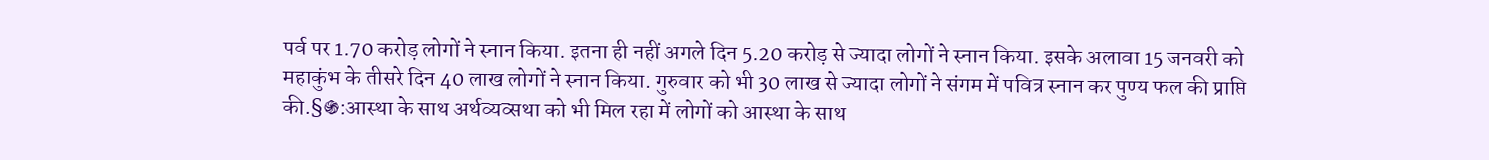पर्व पर 1.70 करोड़ लोगों ने स्नान किया. इतना ही नहीं अगले दिन 5.20 करोड़ से ज्यादा लोगों ने स्नान किया. इसके अलावा 15 जनवरी को महाकुंभ के तीसरे दिन 40 लाख लोगों ने स्नान किया. गुरुवार को भी 30 लाख से ज्यादा लोगों ने संगम में पवित्र स्नान कर पुण्य फल की प्राप्ति की.§֍:आस्था के साथ अर्थव्यव्सथा को भी मिल रहा में लोगों को आस्था के साथ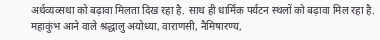अर्थव्यव्सथा को बढ़ावा मिलता दिख रहा है. साथ ही धार्मिक पर्यटन स्थलों को बढ़ावा मिल रहा है. महाकुंभ आने वाले श्रद्धालु अयोध्या, वाराणसी, नैमिषारण्य,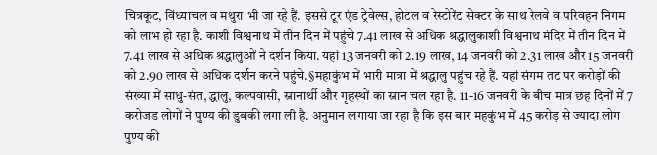चित्रकूट, विंध्याचल व मथुरा भी जा रहे हैं. इससे टूर एंड ट्रेवेल्स, होटल व रेस्टोरेंट सेक्टर के साथ रेलवे व परिवहन निगम को लाभ हो रहा है. काशी विश्वनाथ में तीन दिन में पहुंचे 7.41 लाख से अधिक श्रद्धालुकाशी विश्वनाथ मंदिर में तीन दिन में 7.41 लाख से अधिक श्रद्धालुओं ने दर्शन किया. यहां 13 जनवरी को 2.19 लाख, 14 जनवरी को 2.31 लाख और 15 जनवरी को 2.90 लाख से अधिक दर्शन करने पहुंचे.§महाकुंभ में भारी मात्रा में श्रद्धालु पहुंच रहे हैं. यहां संगम तट पर करोड़ों की संख्या में साधु-संत, द्धालु, कल्पवासी, स्नानार्थी और गृहस्थों का स्नान चल रहा है. 11-16 जनवरी के बीच मात्र छह दिनों में 7 करोजड लोगों ने पुण्य की डुबकी लगा ली है. अनुमान लगाया जा रहा है कि इस बार महकुंभ में 45 करोड़ से ज्यादा लोग पुण्य की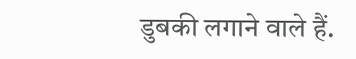डुबकी लगाने वाले हैं.